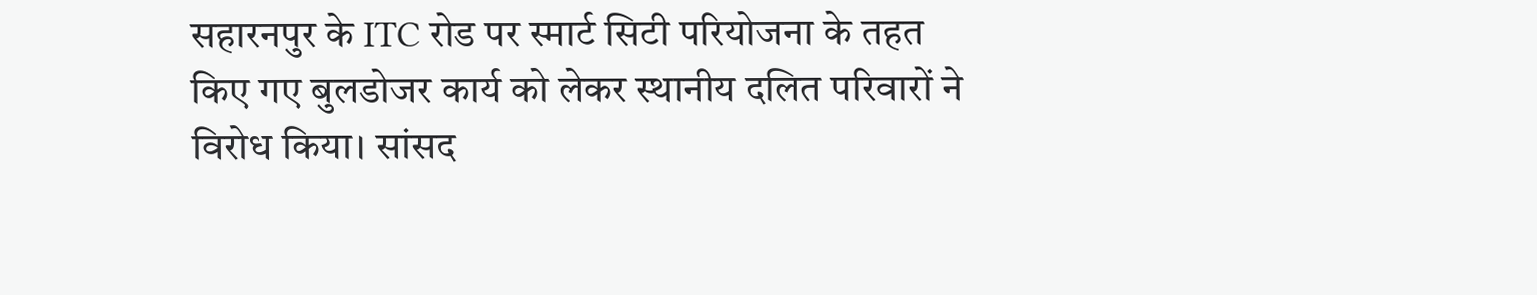सहारनपुर के ITC रोड पर स्मार्ट सिटी परियोजना के तहत किए गए बुलडोजर कार्य को लेकर स्थानीय दलित परिवारों ने विरोध किया। सांसद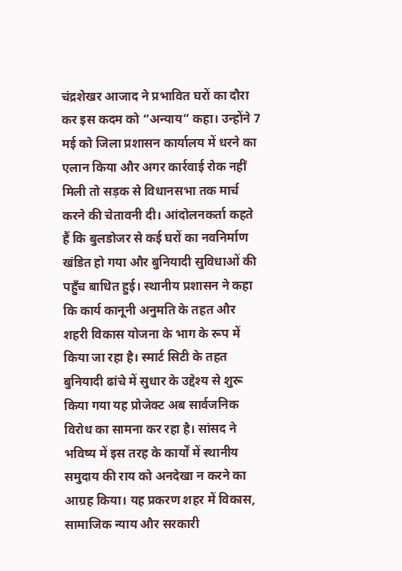चंद्रशेखर आजाद ने प्रभावित घरों का दौरा कर इस कदम को “अन्याय” कहा। उन्होंने 7 मई को जिला प्रशासन कार्यालय में धरने का एलान किया और अगर कार्रवाई रोक नहीं मिली तो सड़क से विधानसभा तक मार्च करने की चेतावनी दी। आंदोलनकर्ता कहते हैं कि बुलडोजर से कई घरों का नवनिर्माण खंडित हो गया और बुनियादी सुविधाओं की पहुँच बाधित हुई। स्थानीय प्रशासन ने कहा कि कार्य कानूनी अनुमति के तहत और शहरी विकास योजना के भाग के रूप में किया जा रहा है। स्मार्ट सिटी के तहत बुनियादी ढांचे में सुधार के उद्देश्य से शुरू किया गया यह प्रोजेक्ट अब सार्वजनिक विरोध का सामना कर रहा है। सांसद ने भविष्य में इस तरह के कार्यों में स्थानीय समुदाय की राय को अनदेखा न करने का आग्रह किया। यह प्रकरण शहर में विकास, सामाजिक न्याय और सरकारी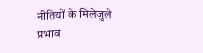नीतियों के मिलेजुले प्रभाव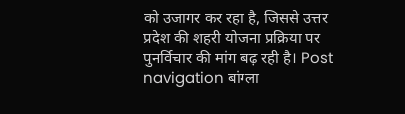को उजागर कर रहा है, जिससे उत्तर प्रदेश की शहरी योजना प्रक्रिया पर पुनर्विचार की मांग बढ़ रही है। Post navigation बांग्ला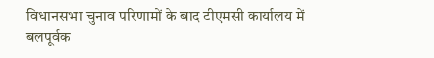विधानसभा चुनाव परिणामों के बाद टीएमसी कार्यालय में बलपूर्वक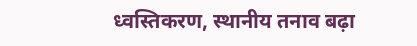ध्वस्तिकरण, स्थानीय तनाव बढ़ा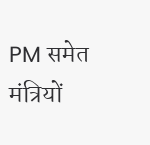PM समेत मंत्रियों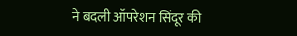ने बदली ऑपरेशन सिंदूर की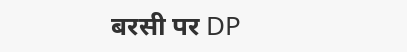बरसी पर DP